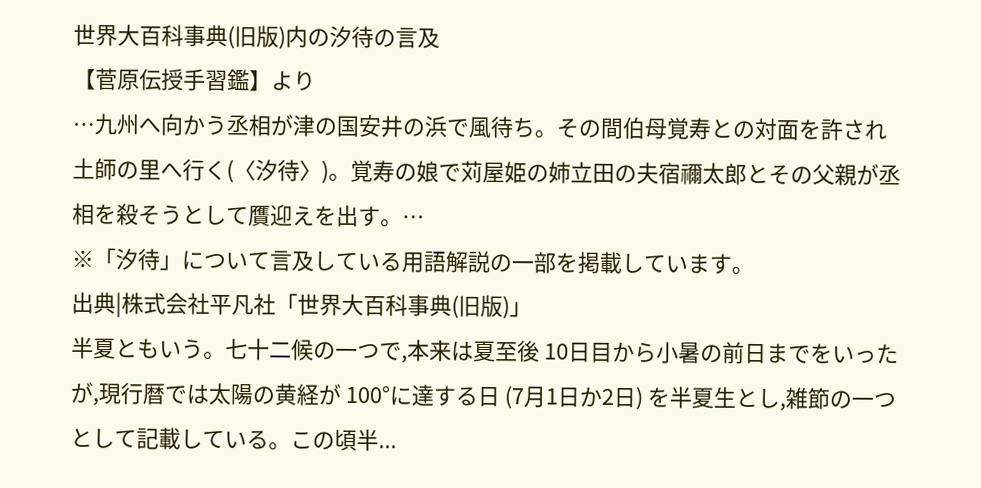世界大百科事典(旧版)内の汐待の言及
【菅原伝授手習鑑】より
…九州へ向かう丞相が津の国安井の浜で風待ち。その間伯母覚寿との対面を許され土師の里へ行く(〈汐待〉)。覚寿の娘で苅屋姫の姉立田の夫宿禰太郎とその父親が丞相を殺そうとして贋迎えを出す。…
※「汐待」について言及している用語解説の一部を掲載しています。
出典|株式会社平凡社「世界大百科事典(旧版)」
半夏ともいう。七十二候の一つで,本来は夏至後 10日目から小暑の前日までをいったが,現行暦では太陽の黄経が 100°に達する日 (7月1日か2日) を半夏生とし,雑節の一つとして記載している。この頃半...